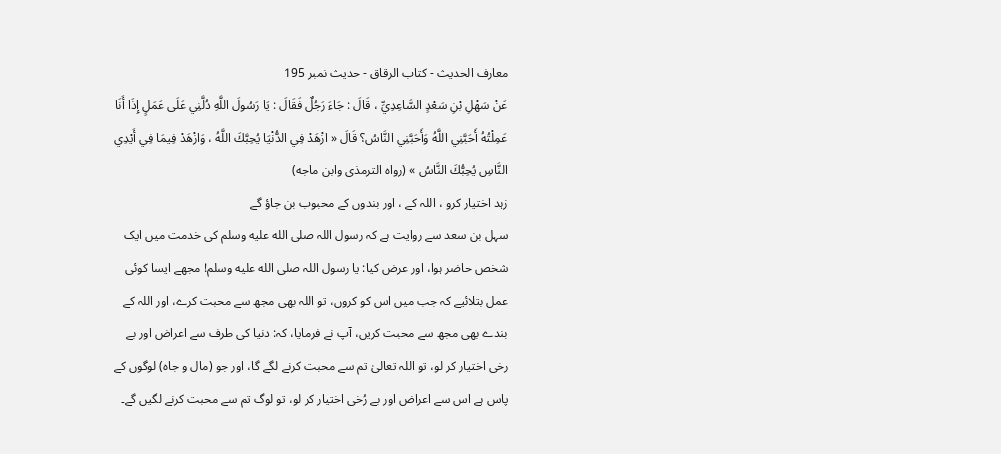معارف الحدیث - کتاب الرقاق - حدیث نمبر 195
عَنْ سَهْلِ بْنِ سَعْدٍ السَّاعِدِيِّ ، قَالَ : جَاءَ رَجُلٌ فَقَالَ : يَا رَسُولَ اللَّهِ دُلَّنِي عَلَى عَمَلٍ إِذَا أَنَا عَمِلْتُهُ أَحَبَّنِي اللَّهُ وَأَحَبَّنِي النَّاسُ؟ قَالَ « ازْهَدْ فِي الدُّنْيَا يُحِبَّكَ اللَّهُ ، وَازْهَدْ فِيمَا فِي أَيْدِي النَّاسِ يُحِبُّكَ النَّاسُ » (رواه الترمذى وابن ماجه)
زہد اختیار کرو ، اللہ کے ، اور بندوں کے محبوب بن جاؤ گے
سہل بن سعد سے روایت ہے کہ رسول اللہ صلى الله عليه وسلم کی خدمت میں ایک شخص حاضر ہوا، اور عرض کیا: یا رسول اللہ صلى الله عليه وسلم! مجھے ایسا کوئی عمل بتلائیے کہ جب میں اس کو کروں، تو اللہ بھی مجھ سے محبت کرے، اور اللہ کے بندے بھی مجھ سے محبت کریں، آپ نے فرمایا، کہ: دنیا کی طرف سے اعراض اور بے رخی اختیار کر لو، تو اللہ تعالیٰ تم سے محبت کرنے لگے گا، اور جو (مال و جاہ) لوگوں کے پاس ہے اس سے اعراض اور بے رُخی اختیار کر لو، تو لوگ تم سے محبت کرنے لگیں گے۔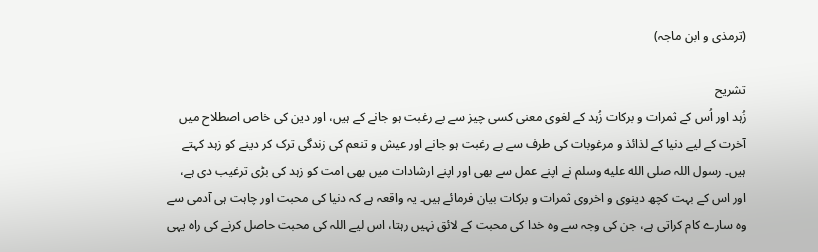(ترمذی و ابن ماجہ)

تشریح
زُہد اور اُس کے ثمرات و برکات زُہد کے لغوی معنی کسی چیز سے بے رغبت ہو جانے کے ہیں، اور دین کی خاص اصطلاح میں آخرت کے لیے دنیا کے لذائذ و مرغوبات کی طرف سے بے رغبت ہو جانے اور عیش و تنعم کی زندگی ترک کر دینے کو زہد کہتے ہیں۔ رسول اللہ صلى الله عليه وسلم نے اپنے عمل سے بھی اور اپنے ارشادات میں بھی امت کو زہد کی بڑی ترغیب دی ہے، اور اس کے بہت کچھ دینوی و اخروی ثمرات و برکات بیان فرمائے ہیں۔ یہ واقعہ ہے کہ دنیا کی محبت اور چاہت ہی آدمی سے وہ سارے کام کراتی ہے، جن کی وجہ سے وہ خدا کی محبت کے لائق نہیں رہتا، اس لیے اللہ کی محبت حاصل کرنے کی راہ یہی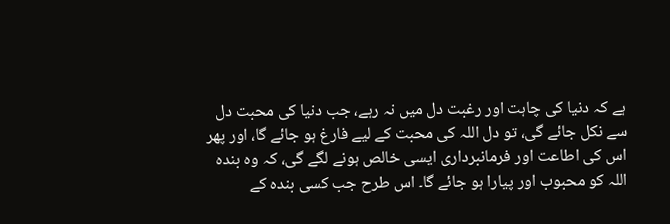ہے کہ دنیا کی چاہت اور رغبت دل میں نہ رہے، جب دنیا کی محبت دل سے نکل جائے گی، تو دل اللہ کی محبت کے لیے فارغ ہو جائے گا، اور پھر اس کی اطاعت اور فرمانبرداری ایسی خالص ہونے لگے گی، کہ وہ بندہ اللہ کو محبوب اور پیارا ہو جائے گا۔ اس طرح جب کسی بندہ کے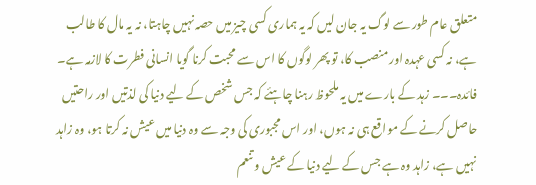متعلق عام طور سے لوگ یہ جان لیں کہ یہ ہماری کسی چیز میں حصہ نہیں چاہتا، نہ یہ مال کا طالب ہے، نہ کسی عہدہ اور منصب کا، تو پھر لوگوں کا اس سے محبت کرنا گویا انسانی فطرت کا لازمہ ہے۔ فائدہ۔۔۔ زہد کے بارے میں یہ ملحوظ رہنا چاہئے کہ جس شخص کے لیے دنیا کی لذتیں اور راحتیں حاصل کرنے کے مواقع ہی نہ ہوں، اور اس مجبوری کی وجہ سے وہ دنیا میں عیش نہ کرتا ہو، وہ زاہد نہیں ہے، زاہد وہ ہے جس کے لیے دنیا کے عیش و تنعم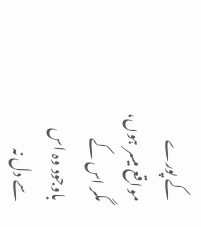کے پورے مواقع میسر ہوں، مگر اس کے باوجود وہ اس سے دل نہ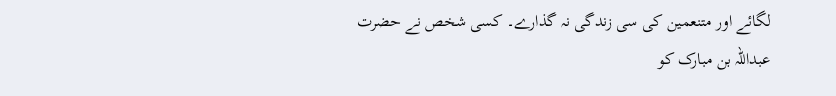لگائے اور متنعمین کی سی زندگی نہ گذارے۔ کسی شخص نے حضرت عبداللہ بن مبارک کو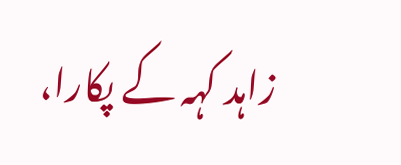زاہد کہہ کے پکارا،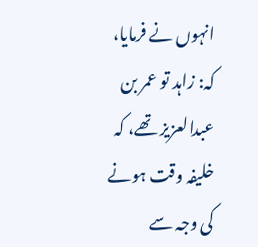انہوں نے فرمایا، کہ: زاہد تو عمر بن عبدالعزیز تھے، کہ خلیفہ وقت ہونے کی وجہ سے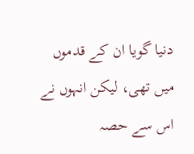دنیا گویا ان کے قدموں میں تھی، لیکن انہوں نے اس سے حصہ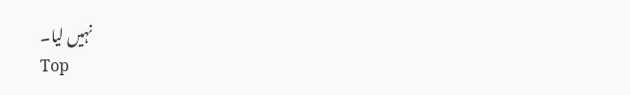نہیں لیا۔
Top